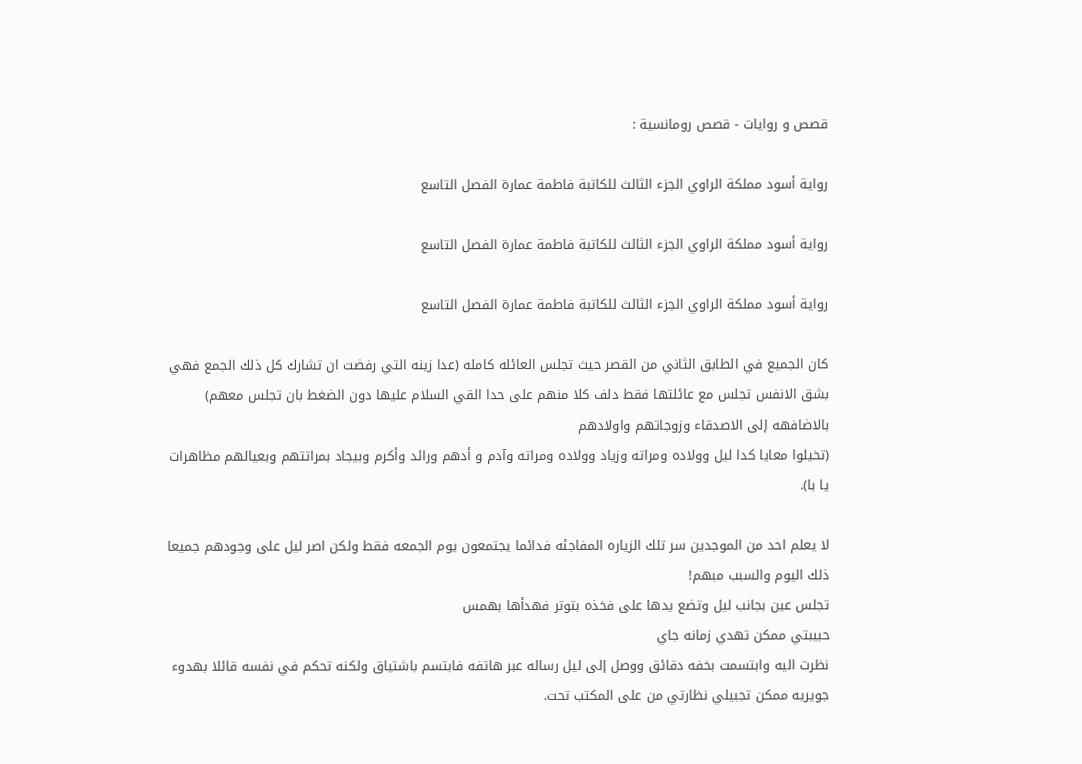قصص و روايات - قصص رومانسية :

رواية أسود مملكة الراوي الجزء الثالث للكاتبة فاطمة عمارة الفصل التاسع

رواية أسود مملكة الراوي الجزء الثالث للكاتبة فاطمة عمارة الفصل التاسع

رواية أسود مملكة الراوي الجزء الثالث للكاتبة فاطمة عمارة الفصل التاسع

كان الجميع في الطابق الثاني من القصر حيث تجلس العائله كامله (عدا زينه التي رفضت ان تشارك كل ذلك الجمع فهي بشق الانفس تجلس مع عائلتها فقط دلف كلا منهم على حدا القي السلام عليها دون الضغط بان تجلس معهم) بالاضافهه إلى الاصدقاء وزوجاتهم واولادهم
(تخيلوا معايا كدا ليل وولاده ومراته وزياد وولاده ومراته وآدم و أدهم ورائد وأكرم وبيجاد بمراتتهم وبعيالهم مظاهرات يا با).

لا يعلم احد من الموجدين سر تلك الزياره المفاجئه فدائما يجتمعون يوم الجمعه فقط ولكن اصر ليل على وجودهم جميعا ذلك اليوم والسبب مبهم!
تجلس عين بجانب ليل وتضع يدها على فخذه بتوتر فهدأها بهمس
حبيبتي ممكن تهدي زمانه جاي
نظرت اليه وابتسمت بخفه دقائق ووصل إلى ليل رساله عبر هاتفه فابتسم باشتياق ولكنه تحكم في نفسه قائلا بهدوء
جويريه ممكن تجبيلي نظارتي من على المكتب تحت.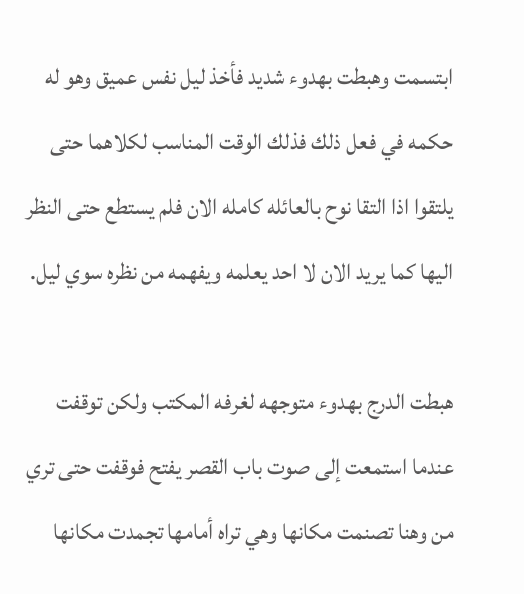ابتسمت وهبطت بهدوء شديد فأخذ ليل نفس عميق وهو له حكمه في فعل ذلك فذلك الوقت المناسب لكلاهما حتى يلتقوا اذا التقا نوح بالعائله كامله الان فلم يستطع حتى النظر اليها كما يريد الان لا احد يعلمه ويفهمه من نظره سوي ليل.

هبطت الدرج بهدوء متوجهه لغرفه المكتب ولكن توقفت عندما استمعت إلى صوت باب القصر يفتح فوقفت حتى تري من وهنا تصنمت مكانها وهي تراه أمامها تجمدت مكانها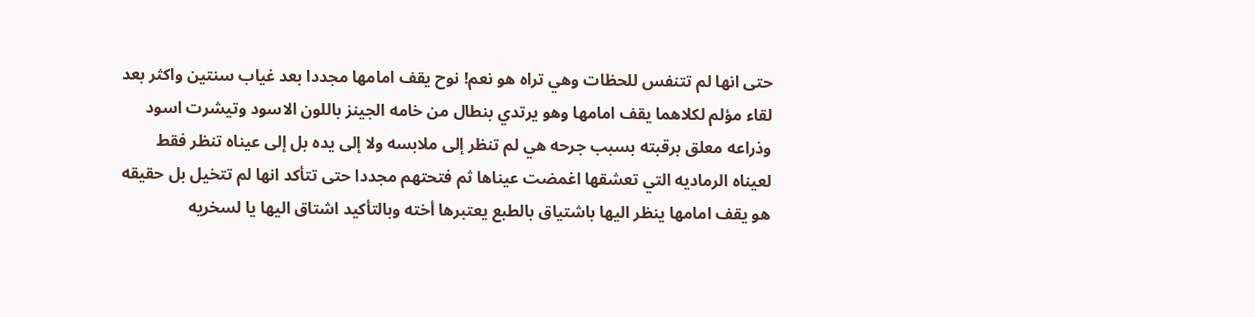حتى انها لم تتنفس للحظات وهي تراه هو نعم! نوح يقف امامها مجددا بعد غياب سنتين واكثر بعد لقاء مؤلم لكلاهما يقف امامها وهو يرتدي بنطال من خامه الجينز باللون الاسود وتيشرت اسود وذراعه معلق برقبته بسبب جرحه هي لم تنظر إلى ملابسه ولا إلى يده بل إلى عيناه تنظر فقط لعيناه الرماديه التي تعشقها اغمضت عيناها ثم فتحتهم مجددا حتى تتأكد انها لم تتخيل بل حقيقه هو يقف امامها ينظر اليها باشتياق بالطبع يعتبرها أخته وبالتأكيد اشتاق اليها يا لسخريه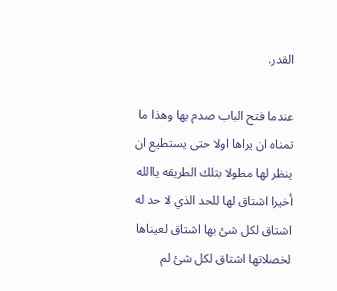القدر.

عندما فتح الباب صدم بها وهذا ما تمناه ان يراها اولا حتى يستطيع ان ينظر لها مطولا بتلك الطريقه ياالله أخيرا اشتاق لها للحد الذي لا حد له اشتاق لكل شئ بها اشتاق لعيناها لخصلاتها اشتاق لكل شئ لم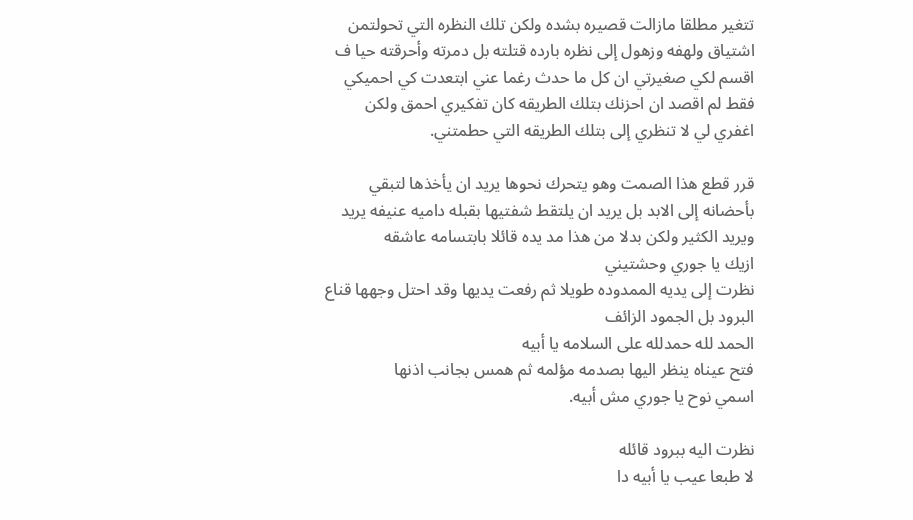تتغير مطلقا مازالت قصيره بشده ولكن تلك النظره التي تحولتمن اشتياق ولهفه وزهول إلى نظره بارده قتلته بل دمرته وأحرقته حيا ف اقسم لكي صغيرتي ان كل ما حدث رغما عني ابتعدت كي احميكي فقط لم اقصد ان احزنك بتلك الطريقه كان تفكيري احمق ولكن اغفري لي لا تنظري إلى بتلك الطريقه التي حطمتني.

قرر قطع هذا الصمت وهو يتحرك نحوها يريد ان يأخذها لتبقي بأحضانه إلى الابد بل يريد ان يلتقط شفتيها بقبله داميه عنيفه يريد ويريد الكثير ولكن بدلا من هذا مد يده قائلا بابتسامه عاشقه
ازيك يا جوري وحشتيني
نظرت إلى يديه الممدوده طويلا ثم رفعت يديها وقد احتل وجهها قناع البرود بل الجمود الزائف
الحمد لله حمدلله على السلامه يا أبيه
فتح عيناه ينظر اليها بصدمه مؤلمه ثم همس بجانب اذنها
اسمي نوح يا جوري مش أبيه.

نظرت اليه ببرود قائله
لا طبعا عيب يا أبيه دا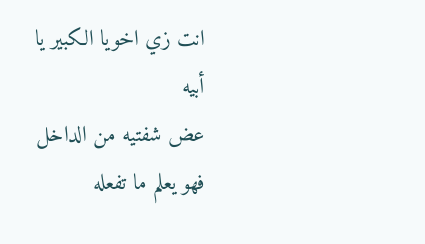انت زي اخويا الكبير يا أبيه
عض شفتيه من الداخل فهو يعلم ما تفعله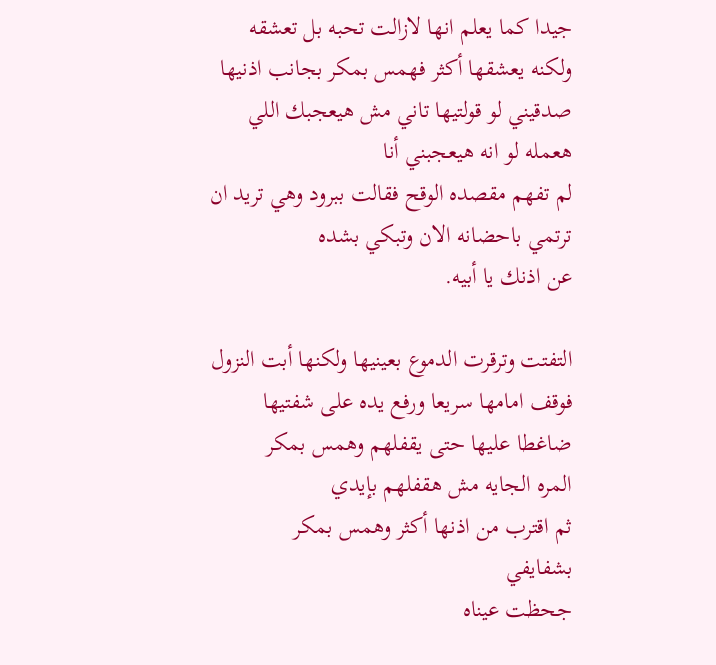جيدا كما يعلم انها لازالت تحبه بل تعشقه ولكنه يعشقها أكثر فهمس بمكر بجانب اذنيها
صدقيني لو قولتيها تاني مش هيعجبك اللي هعمله لو انه هيعجبني أنا
لم تفهم مقصده الوقح فقالت ببرود وهي تريد ان ترتمي باحضانه الان وتبكي بشده
عن اذنك يا أبيه.

التفتت وترقرت الدموع بعينيها ولكنها أبت النزول فوقف امامها سريعا ورفع يده على شفتيها ضاغطا عليها حتى يقفلهم وهمس بمكر
المره الجايه مش هقفلهم بإيدي
ثم اقترب من اذنها أكثر وهمس بمكر
بشفايفي
جحظت عيناه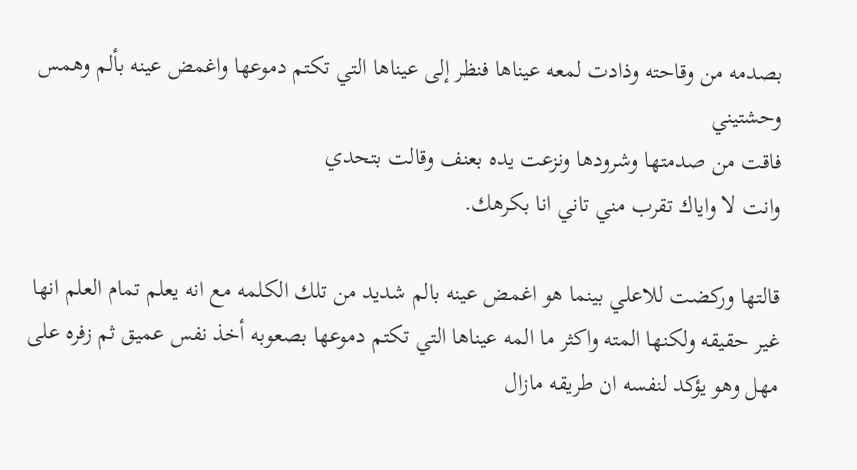بصدمه من وقاحته وذادت لمعه عيناها فنظر إلى عيناها التي تكتم دموعها واغمض عينه بألم وهمس
وحشتيني
فاقت من صدمتها وشرودها ونزعت يده بعنف وقالت بتحدي
وانت لا واياك تقرب مني تاني انا بكرهك.

قالتها وركضت للاعلي بينما هو اغمض عينه بالم شديد من تلك الكلمه مع انه يعلم تمام العلم انها غير حقيقه ولكنها المته واكثر ما المه عيناها التي تكتم دموعها بصعوبه أخذ نفس عميق ثم زفره على مهل وهو يؤكد لنفسه ان طريقه مازال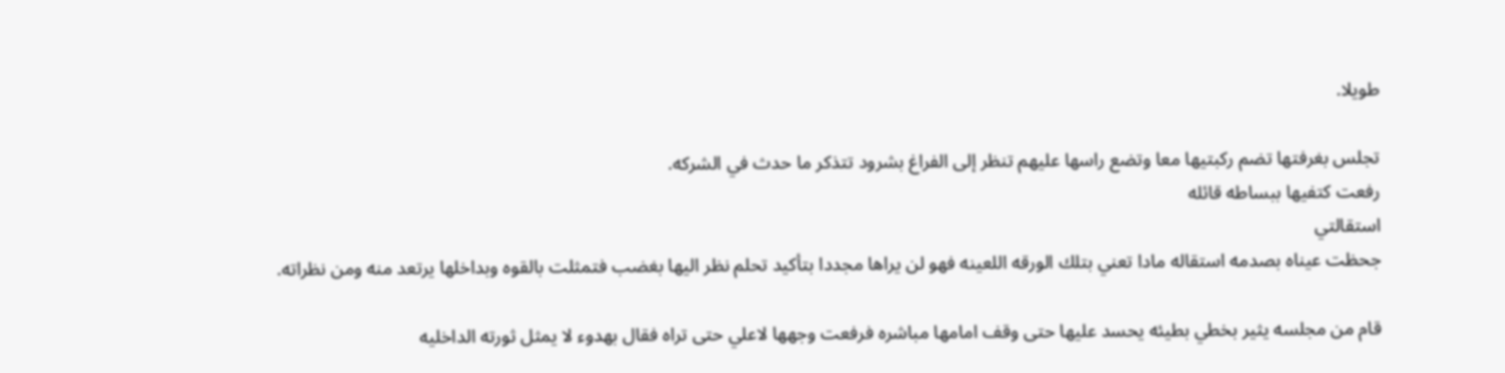طويلا.

تجلس بغرفتها تضم ركبتيها معا وتضع راسها عليهم تنظر إلى الفراغ بشرود تتذكر ما حدث في الشركه.
رفعت كتفيها ببساطه قائله
استقالتي
جحظت عيناه بصدمه استقاله مادا تعني بتلك الورقه اللعينه فهو لن يراها مجددا بتأكيد تحلم نظر اليها بغضب فتمثلت بالقوه وبداخلها يرتعد منه ومن نظراته.

قام من مجلسه يثير بخطي بطيئه يحسد عليها حتى وقف امامها مباشره فرفعت وجهها لاعلي حتى تراه فقال بهدوء لا يمثل ثورته الداخليه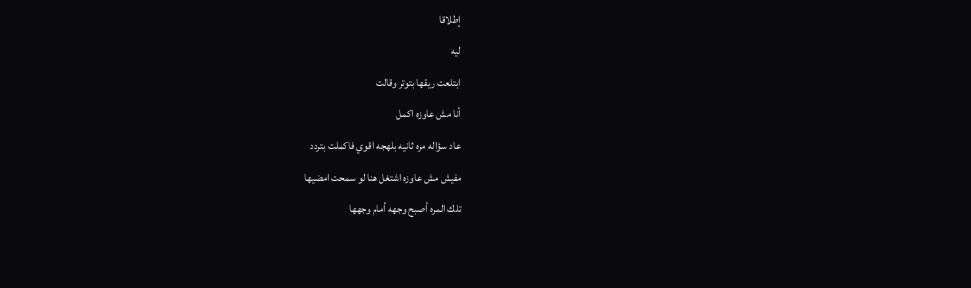إطلاقا
ليه
ابتلعت ريقها بتوتر وقالت
أنا مش عاوزه اكمل
عاد سؤاله مره ثانيه بلهجه اقوي فاكملت بتردد
مفيش مش عاوزه اشتغل هنا لو سمحت امضيها
تلك المره أصبح وجهه أمام وجهها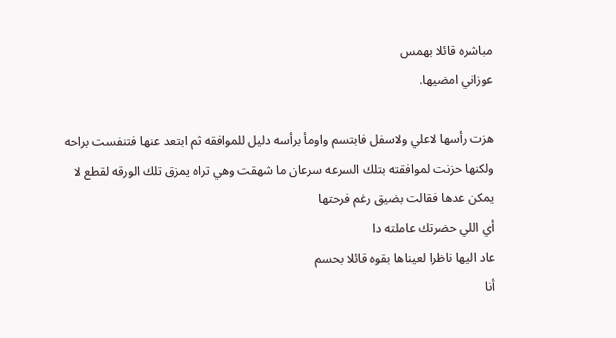مباشره قائلا بهمس
عوزاني امضيها.

هزت رأسها لاعلي ولاسفل فابتسم واومأ برأسه دليل للموافقه ثم ابتعد عنها فتنفست براحه ولكنها حزنت لموافقته بتلك السرعه سرعان ما شهقت وهي تراه يمزق تلك الورقه لقطع لا يمكن عدها فقالت بضيق رغم فرحتها
أي اللي حضرتك عاملته دا
عاد اليها ناظرا لعيناها بقوه قائلا بحسم
أنا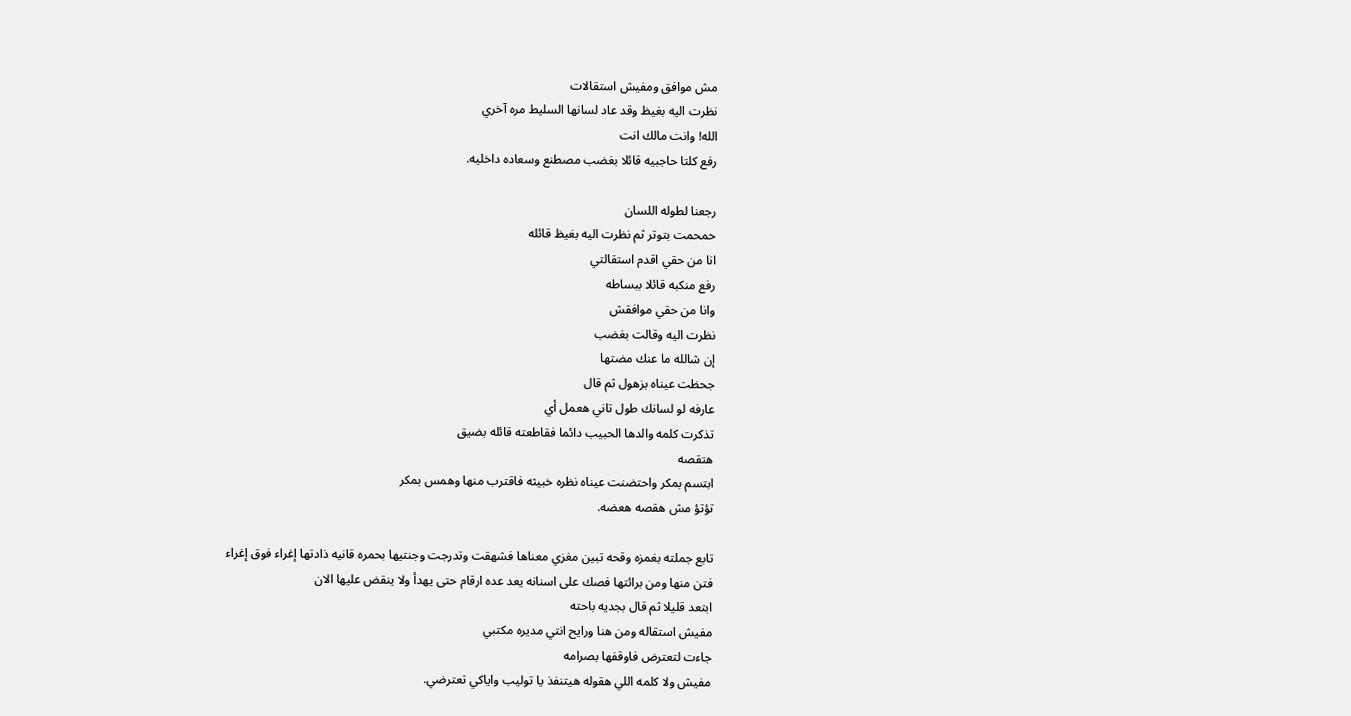مش موافق ومفيش استقالات
نظرت اليه بغيظ وقد عاد لسانها السليط مره آخري
الله! وانت مالك انت
رفع كلتا حاجبيه قائلا بغضب مصطنع وسعاده داخليه.

رجعنا لطوله اللسان
حمحمت بتوتر ثم نظرت اليه بغيظ قائله
انا من حقي اقدم استقالتي
رفع منكبه قائلا ببساطه
وانا من حقي موافقش
نظرت اليه وقالت بغضب
إن شالله ما عنك مضتها
جحظت عيناه بزهول ثم قال
عارفه لو لسانك طول تاني هعمل أي
تذكرت كلمه والدها الحبيب دائما فقاطعته قائله بضيق
هتقصه
ابتسم بمكر واحتضنت عيناه نظره خبيثه فاقترب منها وهمس بمكر
تؤتؤ مش هقصه هعضه.

تابع جملته بغمزه وقحه تبين مغزي معناها فشهقت وتدرجت وجنتيها بحمره قانيه ذادتها إغراء فوق إغراء
فتن منها ومن برائتها فصك على اسنانه يعد عده ارقام حتى يهدأ ولا ينقض عليها الان
ابتعد قليلا ثم قال بجديه باحته
مفيش استقاله ومن هنا ورايح انتي مديره مكتبي
جاءت لتعترض فاوقفها بصرامه
مفيش ولا كلمه اللي هقوله هيتنفذ يا توليب واياكي تعترضي.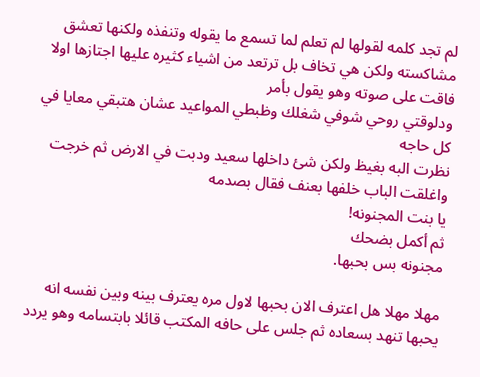لم تجد كلمه لقولها لم تعلم لما تسمع ما يقوله وتنفذه ولكنها تعشق مشاكسته ولكن هي تخاف بل ترتعد من اشياء كثيره عليها اجتازها اولا
فاقت على صوته وهو يقول بأمر
ودلوقتي روحي شوفي شغلك وظبطي المواعيد عشان هتبقي معايا في كل حاجه
نظرت البه بغيظ ولكن شئ داخلها سعيد ودبت في الارض ثم خرجت واغلقت الباب خلفها بعنف فقال بصدمه
يا بنت المجنونه!
ثم أكمل بضحك
مجنونه بس بحبها.

مهلا مهلا هل اعترف الان بحبها لاول مره يعترف بينه وبين نفسه انه يحبها تنهد بسعاده ثم جلس على حافه المكتب قائلا بابتسامه وهو يردد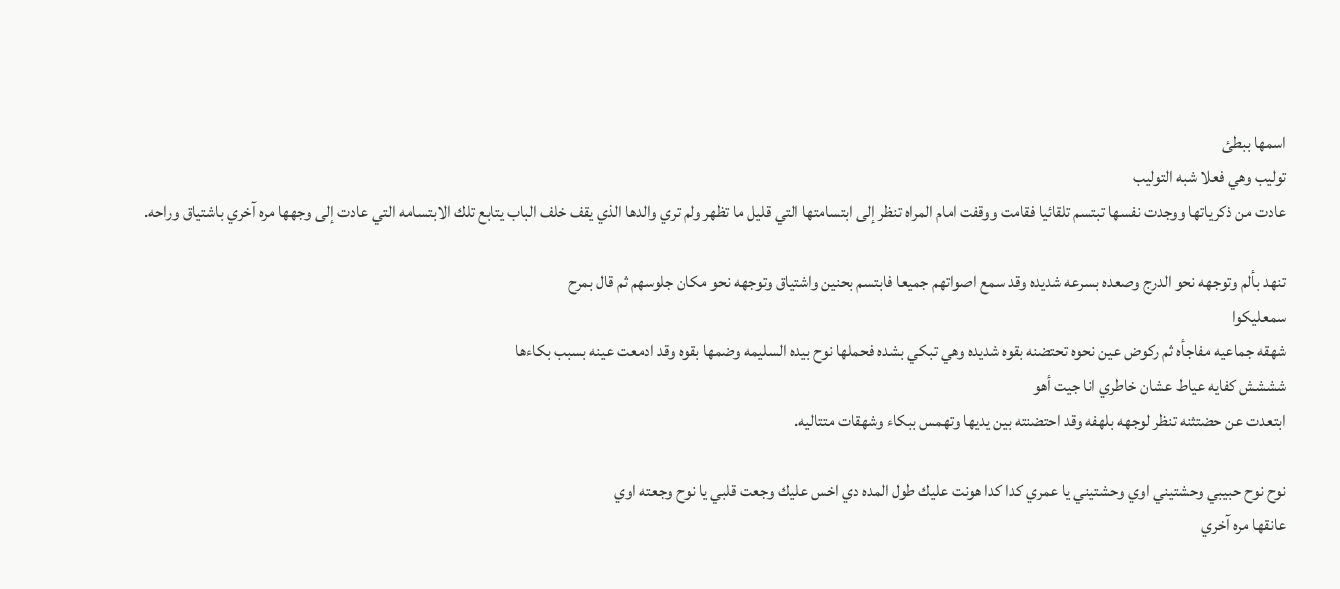اسمها ببطئ
توليب وهي فعلا شبه التوليب
عادت من ذكرياتها ووجدت نفسها تبتسم تلقائيا فقامت ووقفت امام المراه تنظر إلى ابتسامتها التي قليل ما تظهر ولم تري والدها الذي يقف خلف الباب يتابع تلك الابتسامه التي عادت إلى وجهها مره آخري باشتياق وراحه.

تنهد بألم وتوجهه نحو الدرج وصعده بسرعه شديده وقد سمع اصواتهم جميعا فابتسم بحنين واشتياق وتوجهه نحو مكان جلوسهم ثم قال بمرح
سمعليكوا
شهقه جماعيه مفاجأه ثم ركوض عين نحوه تحتضنه بقوه شديده وهي تبكي بشده فحملها نوح بيده السليمه وضمها بقوه وقد ادمعت عينه بسبب بكاءها
شششش كفايه عياط عشان خاطري انا جيت أهو
ابتعدت عن حضتثنه تنظر لوجهه بلهفه وقد احتضنته بين يديها وتهمس ببكاء وشهقات متتاليه.

نوح نوح حبيبي وحشتيني اوي وحشتيني يا عمري كدا كدا هونت عليك طول المده دي اخس عليك وجعت قلبي يا نوح وجعته اوي
عانقها مره آخري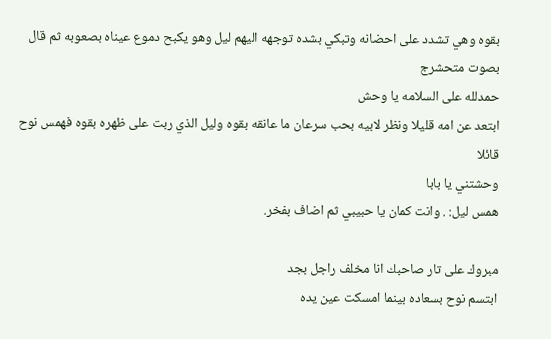بقوه وهي تشدد على احضانه وتبكي بشده توجهه اليهم ليل وهو يكبح دموع عيناه بصعوبه ثم قال بصوت متحشرج
حمدلله على السلامه يا وحش
ابتعد عن امه قليلا ونظر لابيه بحب سرعان ما عانقه بقوه وليل الذي ربت على ظهره بقوه فهمس نوح قائلا
وحشتني يا بابا
همس ليل: . وانت كمان يا حبيبي ثم اضاف بفخر.

مبروك على تار صاحبك انا مخلف راجل بجد
ابتسم نوح بسعاده بينما امسكت عين يده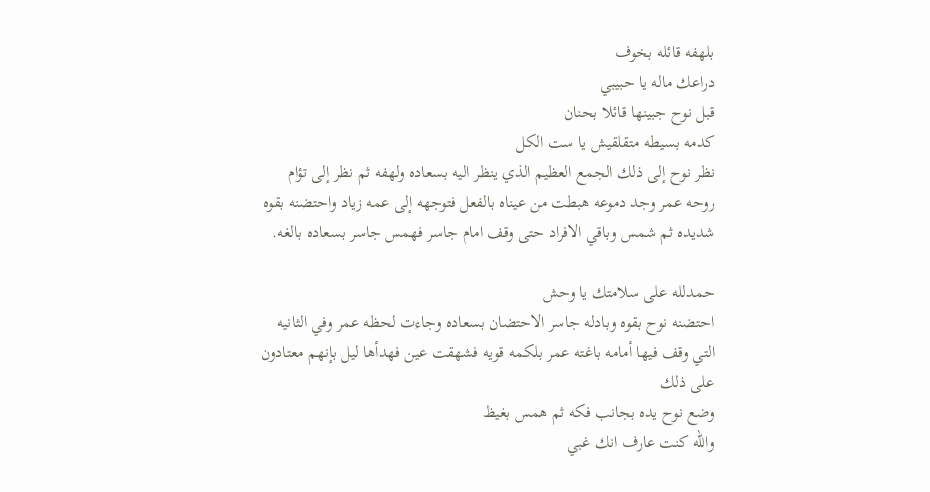بلهفه قائله بخوف
دراعك ماله يا حبيبي
قبل نوح جبينها قائلا بحنان
كدمه بسيطه متقلقيش يا ست الكل
نظر نوح إلى ذلك الجمع العظيم الذي ينظر اليه بسعاده ولهفه ثم نظر إلى تؤام روحه عمر وجد دموعه هبطت من عيناه بالفعل فتوجهه إلى عمه زياد واحتضنه بقوه شديده ثم شمس وباقي الافراد حتى وقف امام جاسر فهمس جاسر بسعاده بالغه.

حمدلله على سلامتك يا وحش
احتضنه نوح بقوه وبادله جاسر الاحتضان بسعاده وجاءت لحظه عمر وفي الثانيه التي وقف فيها أمامه باغته عمر بلكمه قويه فشهقت عين فهدأها ليل بإنهم معتادون على ذلك
وضع نوح يده بجانب فكه ثم همس بغيظ
والله كنت عارف انك غبي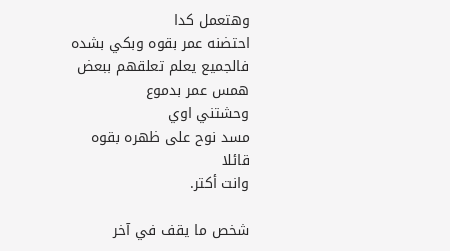وهتعمل كدا
احتضنه عمر بقوه وبكي بشده فالجميع يعلم تعلقهم ببعض همس عمر بدموع
وحشتني اوي
مسد نوح على ظهره بقوه قائلا
وانت أكتر.

شخص ما يقف في آخر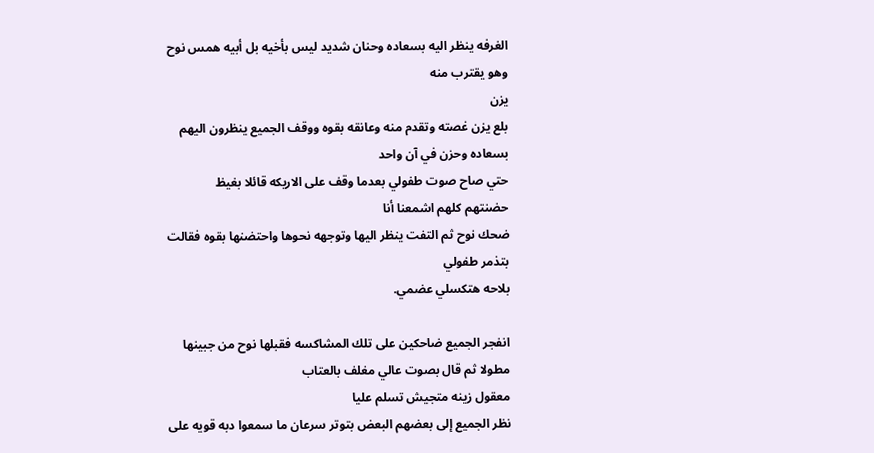الغرفه ينظر اليه بسعاده وحنان شديد ليس بأخيه بل أبيه همس نوح وهو يقترب منه
يزن
بلع يزن غصته وتقدم منه وعانقه بقوه ووقف الجميع ينظرون اليهم بسعاده وحزن في آن واحد
حتي صاح صوت طفولي بعدما وقف على الاريكه قائلا بغيظ
حضنتهم كلهم اشمعنا أنا
ضحك نوح ثم التفت ينظر اليها وتوجهه نحوها واحتضنها بقوه فقالت بتذمر طفولي
بلاحه هتكسلي عضمي.

انفجر الجميع ضاحكين على تلك المشاكسه فقبلها نوح من جبينها مطولا ثم قال بصوت عالي مغلف بالعتاب
معقول زينه متجيش تسلم عليا
نظر الجميع إلى بعضهم البعض بتوتر سرعان ما سمعوا دبه قويه على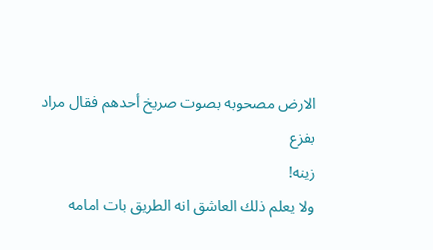الارض مصحوبه بصوت صريخ أحدهم فقال مراد بفزع
زينه!
ولا يعلم ذلك العاشق انه الطريق بات امامه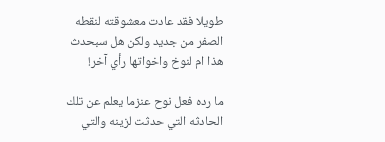طويلا فقد عادت معشوقته لنقطه الصفر من جديد ولكن هل سبحدث هذا ام لنوخ واخواتها رأي آخر!

ما رده فعل نوح عنزما يعلم عن تلك الحادثه التي حدثت لزينه والتي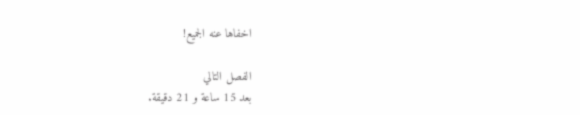اخفاها عنه الجميع!

الفصل التالي
بعد 15 ساعة و 21 دقيقة.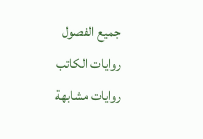جميع الفصول
روايات الكاتب
روايات مشابهة